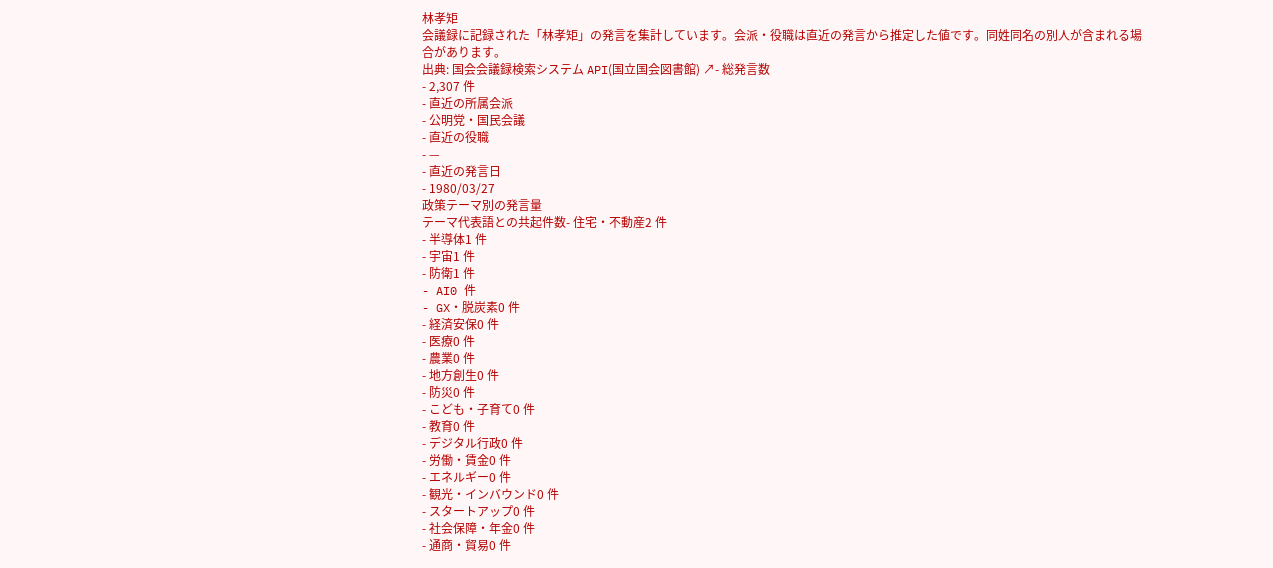林孝矩
会議録に記録された「林孝矩」の発言を集計しています。会派・役職は直近の発言から推定した値です。同姓同名の別人が含まれる場合があります。
出典: 国会会議録検索システム API(国立国会図書館) ↗- 総発言数
- 2,307 件
- 直近の所属会派
- 公明党・国民会議
- 直近の役職
- —
- 直近の発言日
- 1980/03/27
政策テーマ別の発言量
テーマ代表語との共起件数- 住宅・不動産2 件
- 半導体1 件
- 宇宙1 件
- 防衛1 件
- AI0 件
- GX・脱炭素0 件
- 経済安保0 件
- 医療0 件
- 農業0 件
- 地方創生0 件
- 防災0 件
- こども・子育て0 件
- 教育0 件
- デジタル行政0 件
- 労働・賃金0 件
- エネルギー0 件
- 観光・インバウンド0 件
- スタートアップ0 件
- 社会保障・年金0 件
- 通商・貿易0 件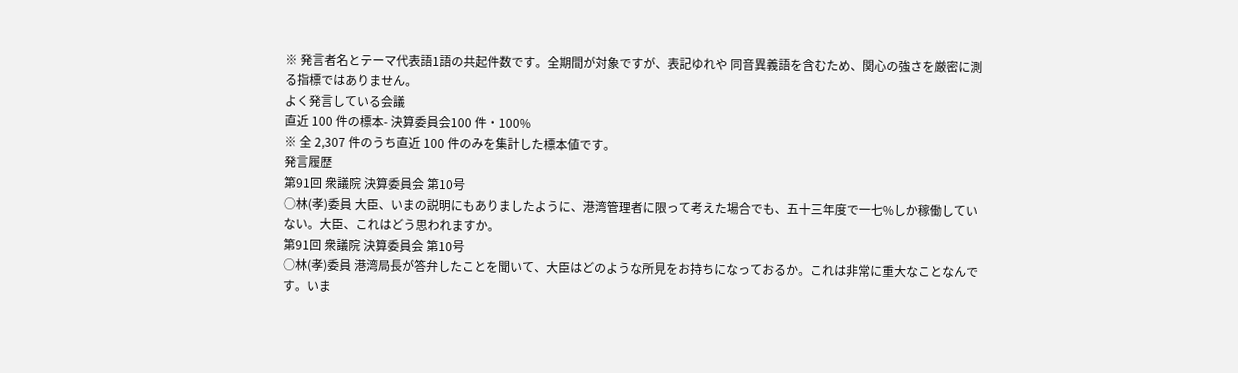※ 発言者名とテーマ代表語1語の共起件数です。全期間が対象ですが、表記ゆれや 同音異義語を含むため、関心の強さを厳密に測る指標ではありません。
よく発言している会議
直近 100 件の標本- 決算委員会100 件・100%
※ 全 2,307 件のうち直近 100 件のみを集計した標本値です。
発言履歴
第91回 衆議院 決算委員会 第10号
○林(孝)委員 大臣、いまの説明にもありましたように、港湾管理者に限って考えた場合でも、五十三年度で一七%しか稼働していない。大臣、これはどう思われますか。
第91回 衆議院 決算委員会 第10号
○林(孝)委員 港湾局長が答弁したことを聞いて、大臣はどのような所見をお持ちになっておるか。これは非常に重大なことなんです。いま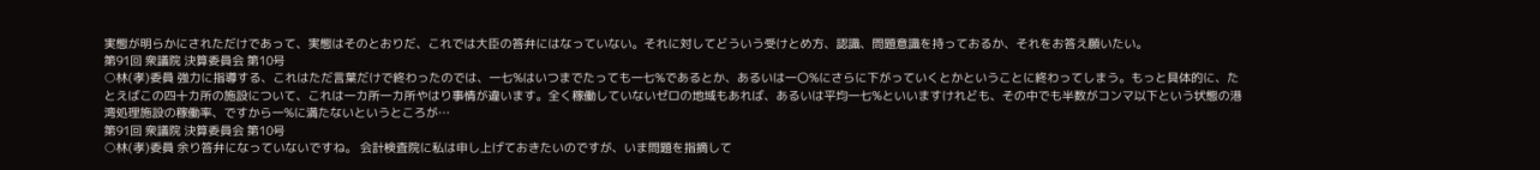実態が明らかにされただけであって、実態はそのとおりだ、これでは大臣の答弁にはなっていない。それに対してどういう受けとめ方、認識、問題意識を持っておるか、それをお答え願いたい。
第91回 衆議院 決算委員会 第10号
○林(孝)委員 強力に指導する、これはただ言葉だけで終わったのでは、一七%はいつまでたっても一七%であるとか、あるいは一〇%にさらに下がっていくとかということに終わってしまう。もっと具体的に、たとえばこの四十カ所の施設について、これは一カ所一カ所やはり事情が違います。全く稼働していないゼロの地域もあれば、あるいは平均一七%といいますけれども、その中でも半数がコンマ以下という状態の港湾処理施設の稼働率、ですから一%に満たないというところが…
第91回 衆議院 決算委員会 第10号
○林(孝)委員 余り答弁になっていないですね。 会計検査院に私は申し上げておきたいのですが、いま問題を指摘して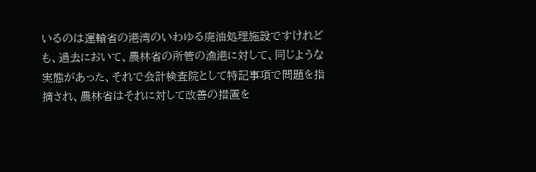いるのは運輸省の港湾のいわゆる廃油処理施設ですけれども、過去において、農林省の所管の漁港に対して、同じような実態があった、それで会計検査院として特記事項で問題を指摘され、農林省はそれに対して改善の措置を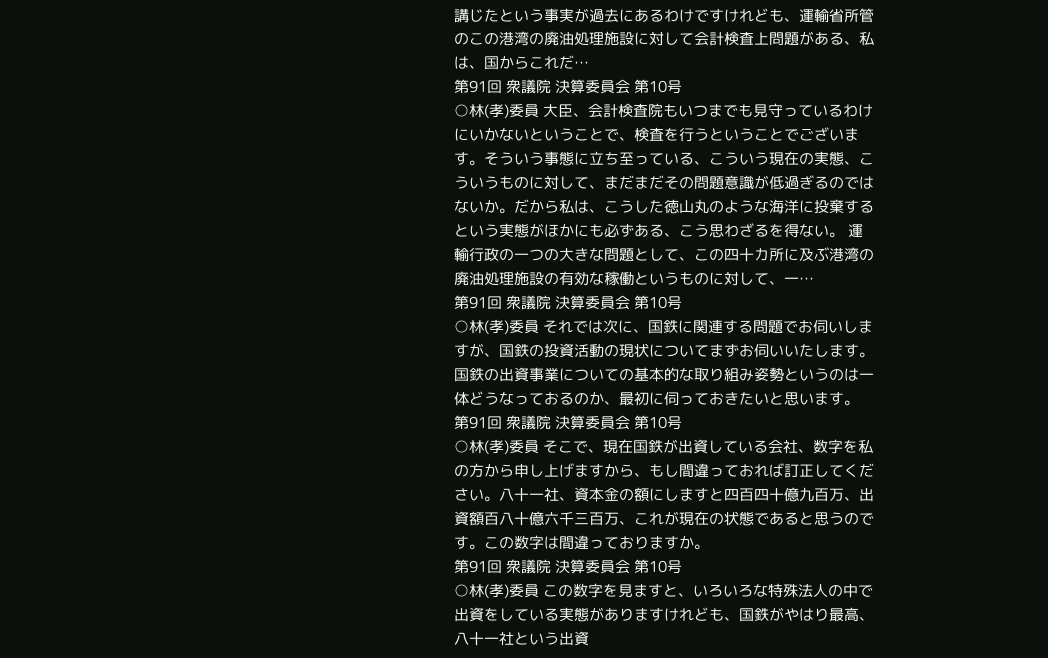講じたという事実が過去にあるわけですけれども、運輸省所管のこの港湾の廃油処理施設に対して会計検査上問題がある、私は、国からこれだ…
第91回 衆議院 決算委員会 第10号
○林(孝)委員 大臣、会計検査院もいつまでも見守っているわけにいかないということで、検査を行うということでございます。そういう事態に立ち至っている、こういう現在の実態、こういうものに対して、まだまだその問題意識が低過ぎるのではないか。だから私は、こうした徳山丸のような海洋に投棄するという実態がほかにも必ずある、こう思わざるを得ない。 運輸行政の一つの大きな問題として、この四十カ所に及ぶ港湾の廃油処理施設の有効な稼働というものに対して、一…
第91回 衆議院 決算委員会 第10号
○林(孝)委員 それでは次に、国鉄に関連する問題でお伺いしますが、国鉄の投資活動の現状についてまずお伺いいたします。 国鉄の出資事業についての基本的な取り組み姿勢というのは一体どうなっておるのか、最初に伺っておきたいと思います。
第91回 衆議院 決算委員会 第10号
○林(孝)委員 そこで、現在国鉄が出資している会社、数字を私の方から申し上げますから、もし間違っておれば訂正してください。八十一社、資本金の額にしますと四百四十億九百万、出資額百八十億六千三百万、これが現在の状態であると思うのです。この数字は間違っておりますか。
第91回 衆議院 決算委員会 第10号
○林(孝)委員 この数字を見ますと、いろいろな特殊法人の中で出資をしている実態がありますけれども、国鉄がやはり最高、八十一社という出資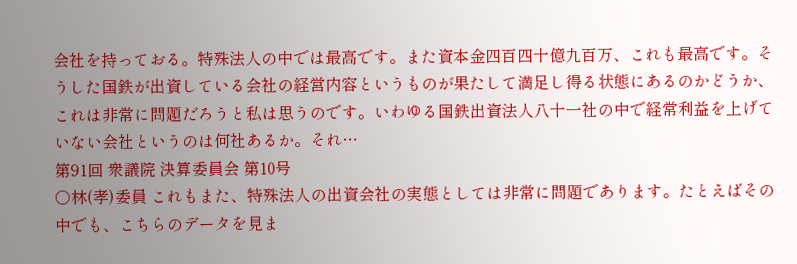会社を持っておる。特殊法人の中では最高です。また資本金四百四十億九百万、これも最高です。そうした国鉄が出資している会社の経営内容というものが果たして満足し得る状態にあるのかどうか、これは非常に問題だろうと私は思うのです。いわゆる国鉄出資法人八十一社の中で経常利益を上げていない会社というのは何社あるか。それ…
第91回 衆議院 決算委員会 第10号
○林(孝)委員 これもまた、特殊法人の出資会社の実態としては非常に問題であります。たとえばその中でも、こちらのデータを見ま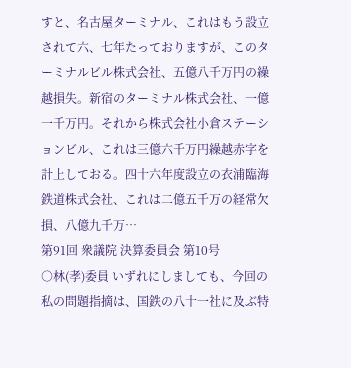すと、名古屋ターミナル、これはもう設立されて六、七年たっておりますが、このターミナルビル株式会社、五億八千万円の繰越損失。新宿のターミナル株式会社、一億一千万円。それから株式会社小倉ステーションビル、これは三億六千万円繰越赤字を計上しておる。四十六年度設立の衣浦臨海鉄道株式会社、これは二億五千万の経常欠損、八億九千万…
第91回 衆議院 決算委員会 第10号
○林(孝)委員 いずれにしましても、今回の私の問題指摘は、国鉄の八十一社に及ぶ特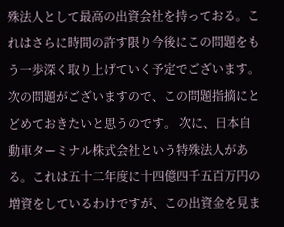殊法人として最高の出資会社を持っておる。これはさらに時間の許す限り今後にこの問題をもう一歩深く取り上げていく予定でございます。次の問題がございますので、この問題指摘にとどめておきたいと思うのです。 次に、日本自動車ターミナル株式会社という特殊法人がある。これは五十二年度に十四億四千五百万円の増資をしているわけですが、この出資金を見ま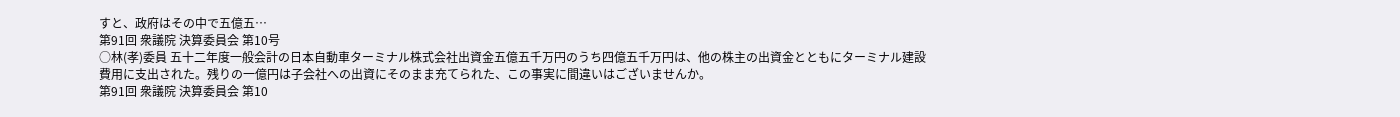すと、政府はその中で五億五…
第91回 衆議院 決算委員会 第10号
○林(孝)委員 五十二年度一般会計の日本自動車ターミナル株式会社出資金五億五千万円のうち四億五千万円は、他の株主の出資金とともにターミナル建設費用に支出された。残りの一億円は子会社への出資にそのまま充てられた、この事実に間違いはございませんか。
第91回 衆議院 決算委員会 第10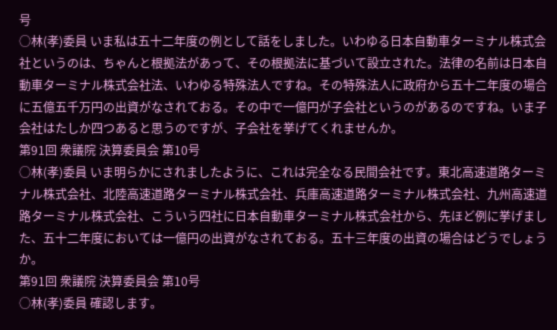号
○林(孝)委員 いま私は五十二年度の例として話をしました。いわゆる日本自動車ターミナル株式会社というのは、ちゃんと根拠法があって、その根拠法に基づいて設立された。法律の名前は日本自動車ターミナル株式会社法、いわゆる特殊法人ですね。その特殊法人に政府から五十二年度の場合に五億五千万円の出資がなされておる。その中で一億円が子会社というのがあるのですね。いま子会社はたしか四つあると思うのですが、子会社を挙げてくれませんか。
第91回 衆議院 決算委員会 第10号
○林(孝)委員 いま明らかにされましたように、これは完全なる民間会社です。東北高速道路ターミナル株式会社、北陸高速道路ターミナル株式会社、兵庫高速道路ターミナル株式会社、九州高速道路ターミナル株式会社、こういう四社に日本自動車ターミナル株式会社から、先ほど例に挙げました、五十二年度においては一億円の出資がなされておる。五十三年度の出資の場合はどうでしょうか。
第91回 衆議院 決算委員会 第10号
○林(孝)委員 確認します。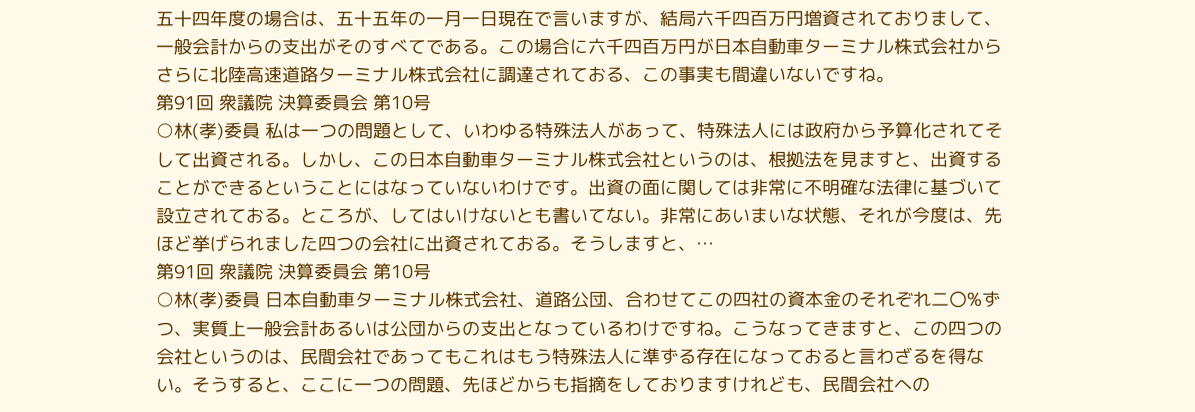五十四年度の場合は、五十五年の一月一日現在で言いますが、結局六千四百万円増資されておりまして、一般会計からの支出がそのすべてである。この場合に六千四百万円が日本自動車ターミナル株式会社からさらに北陸高速道路ターミナル株式会社に調達されておる、この事実も間違いないですね。
第91回 衆議院 決算委員会 第10号
○林(孝)委員 私は一つの問題として、いわゆる特殊法人があって、特殊法人には政府から予算化されてそして出資される。しかし、この日本自動車ターミナル株式会社というのは、根拠法を見ますと、出資することができるということにはなっていないわけです。出資の面に関しては非常に不明確な法律に基づいて設立されておる。ところが、してはいけないとも書いてない。非常にあいまいな状態、それが今度は、先ほど挙げられました四つの会社に出資されておる。そうしますと、…
第91回 衆議院 決算委員会 第10号
○林(孝)委員 日本自動車ターミナル株式会社、道路公団、合わせてこの四社の資本金のそれぞれ二〇%ずつ、実質上一般会計あるいは公団からの支出となっているわけですね。こうなってきますと、この四つの会社というのは、民間会社であってもこれはもう特殊法人に準ずる存在になっておると言わざるを得ない。そうすると、ここに一つの問題、先ほどからも指摘をしておりますけれども、民間会社への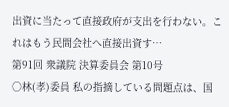出資に当たって直接政府が支出を行わない。これはもう民間会社へ直接出資す…
第91回 衆議院 決算委員会 第10号
○林(孝)委員 私の指摘している問題点は、国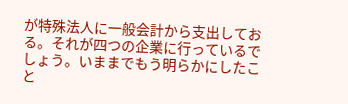が特殊法人に一般会計から支出しておる。それが四つの企業に行っているでしょう。いままでもう明らかにしたこと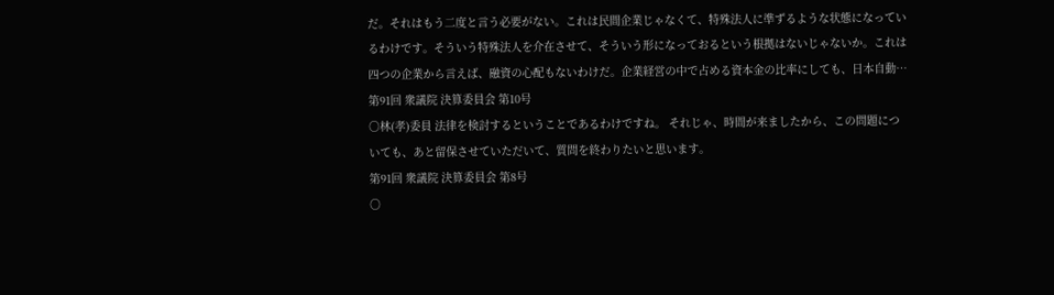だ。それはもう二度と言う必要がない。これは民間企業じゃなくて、特殊法人に準ずるような状態になっているわけです。そういう特殊法人を介在させて、そういう形になっておるという根拠はないじゃないか。これは四つの企業から言えば、融資の心配もないわけだ。企業経営の中で占める資本金の比率にしても、日本自動…
第91回 衆議院 決算委員会 第10号
○林(孝)委員 法律を検討するということであるわけですね。 それじゃ、時間が来ましたから、この問題についても、あと留保させていただいて、質問を終わりたいと思います。
第91回 衆議院 決算委員会 第8号
○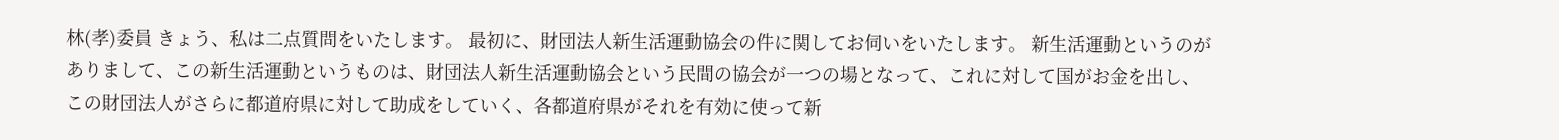林(孝)委員 きょう、私は二点質問をいたします。 最初に、財団法人新生活運動協会の件に関してお伺いをいたします。 新生活運動というのがありまして、この新生活運動というものは、財団法人新生活運動協会という民間の協会が一つの場となって、これに対して国がお金を出し、この財団法人がさらに都道府県に対して助成をしていく、各都道府県がそれを有効に使って新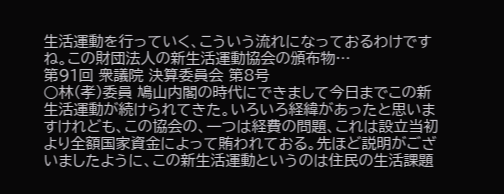生活運動を行っていく、こういう流れになっておるわけですね。この財団法人の新生活運動協会の頒布物…
第91回 衆議院 決算委員会 第8号
○林(孝)委員 鳩山内閣の時代にできまして今日までこの新生活運動が続けられてきた。いろいろ経緯があったと思いますけれども、この協会の、一つは経費の問題、これは設立当初より全額国家資金によって賄われておる。先ほど説明がございましたように、この新生活運動というのは住民の生活課題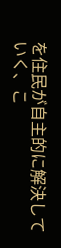を住民が自主的に解決していく、こ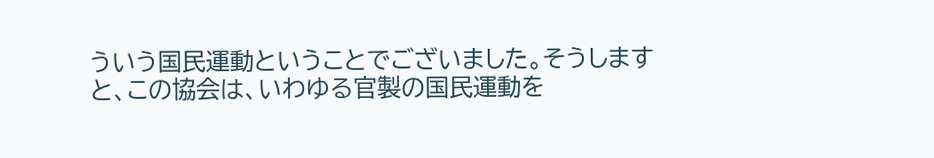ういう国民運動ということでございました。そうしますと、この協会は、いわゆる官製の国民運動を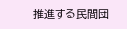推進する民間団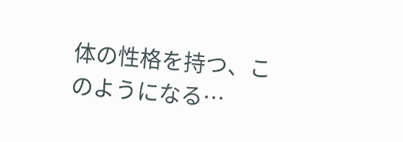体の性格を持つ、このようになる…